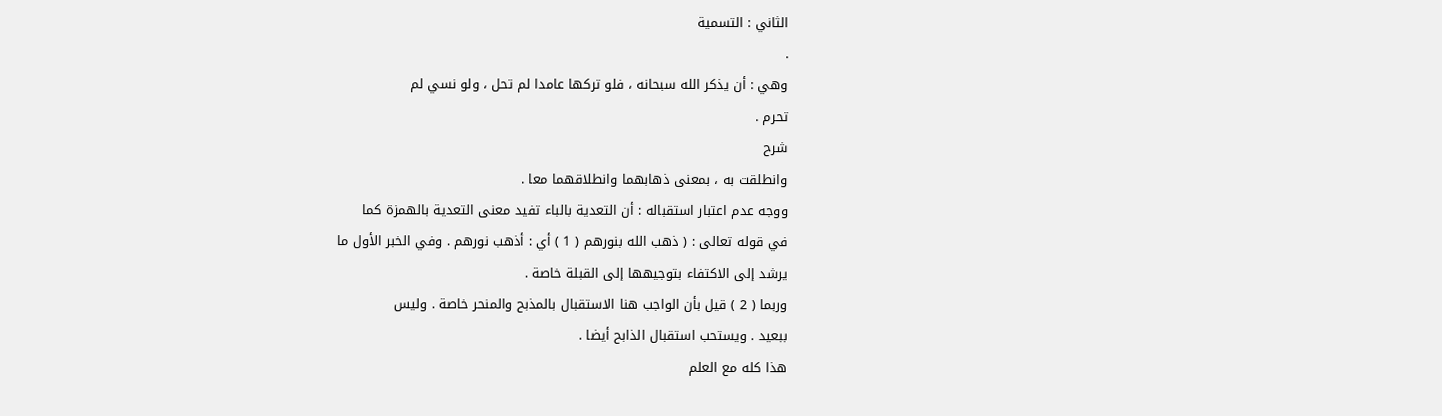الثاني : التسمية
.
وهي : أن يذكر الله سبحانه ، فلو تركها عامدا لم تحل ، ولو نسي لم
تحرم .
شرح
وانطلقت به ، بمعنى ذهابهما وانطلاقهما معا .
ووجه عدم اعتبار استقباله : أن التعدية بالباء تفيد معنى التعدية بالهمزة كما
في قوله تعالى : ( ذهب الله بنورهم ( 1 ) أي : أذهب نورهم . وفي الخبر الأول ما
يرشد إلى الاكتفاء بتوجيهها إلى القبلة خاصة .
وربما ( 2 ) قيل بأن الواجب هنا الاستقبال بالمذبح والمنحر خاصة . وليس
ببعيد . ويستحب استقبال الذابح أيضا .
هذا كله مع العلم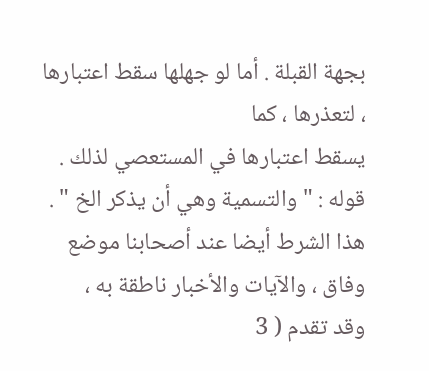بجهة القبلة . أما لو جهلها سقط اعتبارها ، لتعذرها ، كما
يسقط اعتبارها في المستعصي لذلك .
قوله : " والتسمية وهي أن يذكر الخ " .
هذا الشرط أيضا عند أصحابنا موضع وفاق ، والآيات والأخبار ناطقة به ،
وقد تقدم ( 3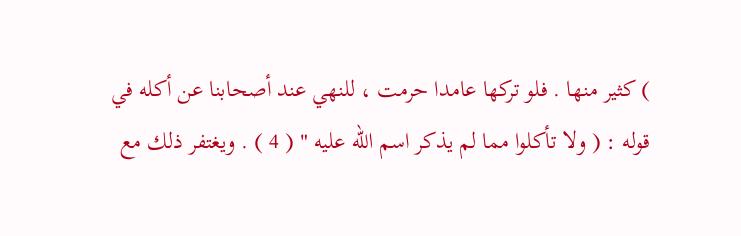) كثير منها . فلو تركها عامدا حرمت ، للنهي عند أصحابنا عن أكله في
قوله : ( ولا تأكلوا مما لم يذكر اسم الله عليه " ( 4 ) . ويغتفر ذلك مع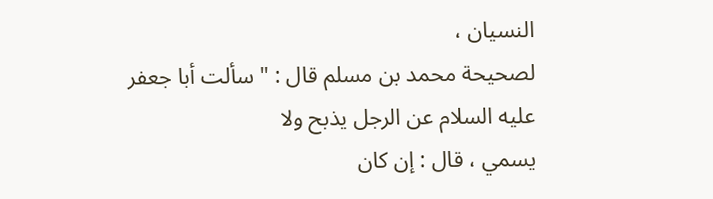النسيان ،
لصحيحة محمد بن مسلم قال : " سألت أبا جعفر عليه السلام عن الرجل يذبح ولا
يسمي ، قال : إن كان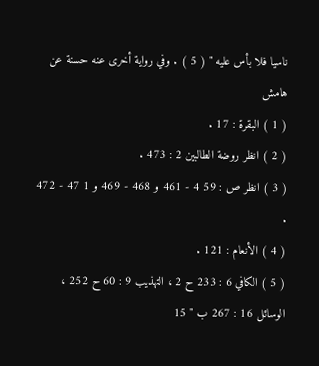ناسيا فلا بأس عليه " ( 5 ) . وفي رواية أخرى عنه حسنة عن
هامش
( 1 ) البقرة : 17 .
( 2 ) انظر روضة الطالبين 2 : 473 .
( 3 ) انظر ص : 59 4 - 461 و 468 - 469 و 1 47 - 472 .
( 4 ) الأنعام : 121 .
( 5 ) الكافي 6 : 233 ح 2 ، التهذيب 9 : 60 ح 252 ، الوسائل 16 : 267 ب " 15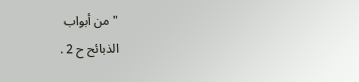" من أبواب
الذبائح ح 2 .